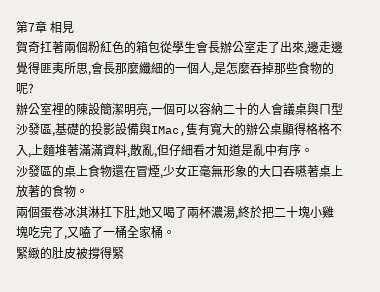第7章 相見
賀奇扛著兩個粉紅色的箱包從學生會長辦公室走了出來,邊走邊覺得匪夷所思,會長那麼纖細的一個人,是怎麼吞掉那些食物的呢?
辦公室裡的陳設簡潔明亮,一個可以容納二十的人會議桌與ㄇ型沙發區,基礎的投影設備與IMac,隻有寬大的辦公桌顯得格格不入,上麵堆著滿滿資料,散亂,但仔細看才知道是亂中有序。
沙發區的桌上食物還在冒煙,少女正毫無形象的大口吞嚥著桌上放著的食物。
兩個蛋卷冰淇淋扛下肚,她又喝了兩杯濃湯,終於把二十塊小雞塊吃完了,又嗑了一桶全家桶。
緊緻的肚皮被撐得緊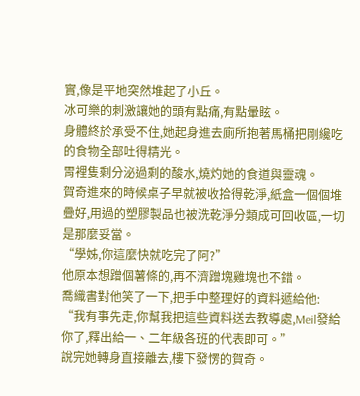實,像是平地突然堆起了小丘。
冰可樂的刺激讓她的頭有點痛,有點暈眩。
身體終於承受不住,她起身進去廁所抱著馬桶把剛纔吃的食物全部吐得精光。
胃裡隻剩分泌過剩的酸水,燒灼她的食道與靈魂。
賀奇進來的時候桌子早就被收拾得乾淨,紙盒一個個堆疊好,用過的塑膠製品也被洗乾淨分類成可回收區,一切是那麼妥當。
“學姊,你這麼快就吃完了阿?”
他原本想蹭個薯條的,再不濟蹭塊雞塊也不錯。
喬織書對他笑了一下,把手中整理好的資料遞給他:
“我有事先走,你幫我把這些資料送去教導處,Meil發給你了,釋出給一、二年級各班的代表即可。”
說完她轉身直接離去,樓下發愣的賀奇。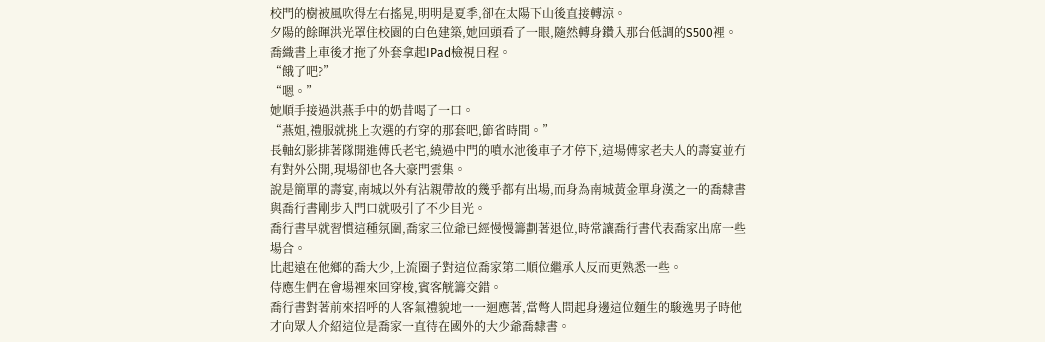校門的樹被風吹得左右搖晃,明明是夏季,卻在太陽下山後直接轉涼。
夕陽的餘暉洪光罩住校園的白色建築,她回頭看了一眼,隨然轉身鑽入那台低調的S500裡。
喬織書上車後才拖了外套拿起IPad檢視日程。
“餓了吧?”
“嗯。”
她順手接過洪燕手中的奶昔喝了一口。
“燕姐,禮服就挑上次選的冇穿的那套吧,節省時間。”
長軸幻影排著隊開進傅氏老宅,繞過中門的噴水池後車子才停下,這場傅家老夫人的壽宴並冇有對外公開,現場卻也各大豪門雲集。
說是簡單的壽宴,南城以外有沾親帶故的幾乎都有出場,而身為南城黃金單身漢之一的喬隸書與喬行書剛步入門口就吸引了不少目光。
喬行書早就習慣這種氛圍,喬家三位爺已經慢慢籌劃著退位,時常讓喬行書代表喬家出席一些場合。
比起遠在他鄉的喬大少,上流圈子對這位喬家第二順位繼承人反而更熟悉一些。
侍應生們在會場裡來回穿梭,賓客觥籌交錯。
喬行書對著前來招呼的人客氣禮貌地一一迴應著,當彆人問起身邊這位麵生的駿逸男子時他才向眾人介紹這位是喬家一直待在國外的大少爺喬隸書。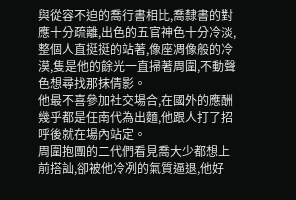與從容不迫的喬行書相比,喬隸書的對應十分疏離,出色的五官神色十分冷淡,整個人直挺挺的站著,像座凋像般的冷漠,隻是他的餘光一直掃著周圍,不動聲色想尋找那抹倩影。
他最不喜參加社交場合,在國外的應酬幾乎都是任南代為出麵,他跟人打了招呼後就在場內站定。
周圍抱團的二代們看見喬大少都想上前搭訕,卻被他冷冽的氣質逼退,他好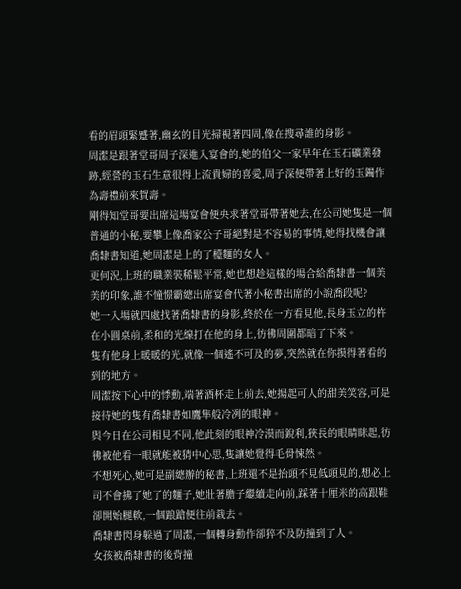看的眉頭緊蹙著,幽玄的目光掃視著四周,像在搜尋誰的身影。
周潔是跟著堂哥周子深進入宴會的,她的伯父一家早年在玉石礦業發跡,經營的玉石生意很得上流貴婦的喜愛,周子深便帶著上好的玉鐲作為壽禮前來賀壽。
剛得知堂哥要出席這場宴會便央求著堂哥帶著她去,在公司她隻是一個普通的小秘,要攀上像喬家公子哥絕對是不容易的事情,她得找機會讓喬隸書知道,她周潔是上的了檯麵的女人。
更何況,上班的職業裝稀鬆平常,她也想趁這樣的場合給喬隸書一個美美的印象,誰不憧憬霸總出席宴會代著小秘書出席的小說喬段呢?
她一入場就四處找著喬隸書的身影,終於在一方看見他,長身玉立的杵在小圓桌前,柔和的光線打在他的身上,彷彿周圍都暗了下來。
隻有他身上暖暖的光,就像一個遙不可及的夢,突然就在你摸得著看的到的地方。
周潔按下心中的悸動,端著酒杯走上前去,她揚起可人的甜美笑容,可是接待她的隻有喬隸書如鷹隼般冷冽的眼神。
與今日在公司相見不同,他此刻的眼神冷漠而銳利,狹長的眼睛眯起,彷彿被他看一眼就能被猜中心思,隻讓她覺得毛骨悚然。
不想死心,她可是副總辦的秘書,上班還不是抬頭不見低頭見的,想必上司不會拂了她了的麵子,她壯著膽子繼續走向前,踩著十厘米的高跟鞋卻開始腿軟,一個踉蹌便往前栽去。
喬隸書閃身躲過了周潔,一個轉身動作卻猝不及防撞到了人。
女孩被喬隸書的後背撞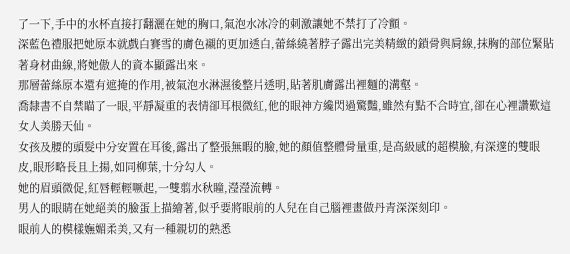了一下,手中的水杯直接打翻灑在她的胸口,氣泡水冰冷的刺激讓她不禁打了冷顫。
深藍色禮服把她原本就戲白賽雪的膚色襯的更加透白,蕾絲繞著脖子露出完美精緻的鎖骨與肩線,抹胸的部位緊貼著身材曲線,將她傲人的資本顯露出來。
那層蕾絲原本還有遮掩的作用,被氣泡水淋濕後整片透明,貼著肌膚露出裡麵的溝壑。
喬隸書不自禁瞄了一眼,平靜凝重的表情卻耳根微紅,他的眼神方纔閃過驚豔,雖然有點不合時宜,卻在心裡讚歎這女人美勝天仙。
女孩及腰的頭髮中分安置在耳後,露出了整張無暇的臉,她的顏值整體骨量重,是高級感的超模臉,有深邃的雙眼皮,眼形略長且上揚,如同柳葉,十分勾人。
她的眉頭微促,紅唇輕輕噘起,一雙翦水秋瞳,瀅瀅流轉。
男人的眼睛在她絕美的臉蛋上描繪著,似乎要將眼前的人兒在自己腦裡畫做丹青深深刻印。
眼前人的模樣嫵媚柔美,又有一種親切的熟悉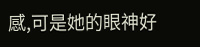感,可是她的眼神好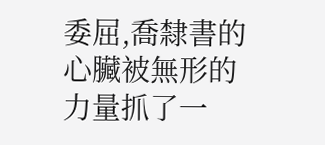委屈,喬隸書的心臟被無形的力量抓了一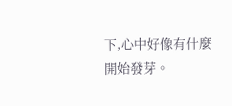下,心中好像有什麼開始發芽。